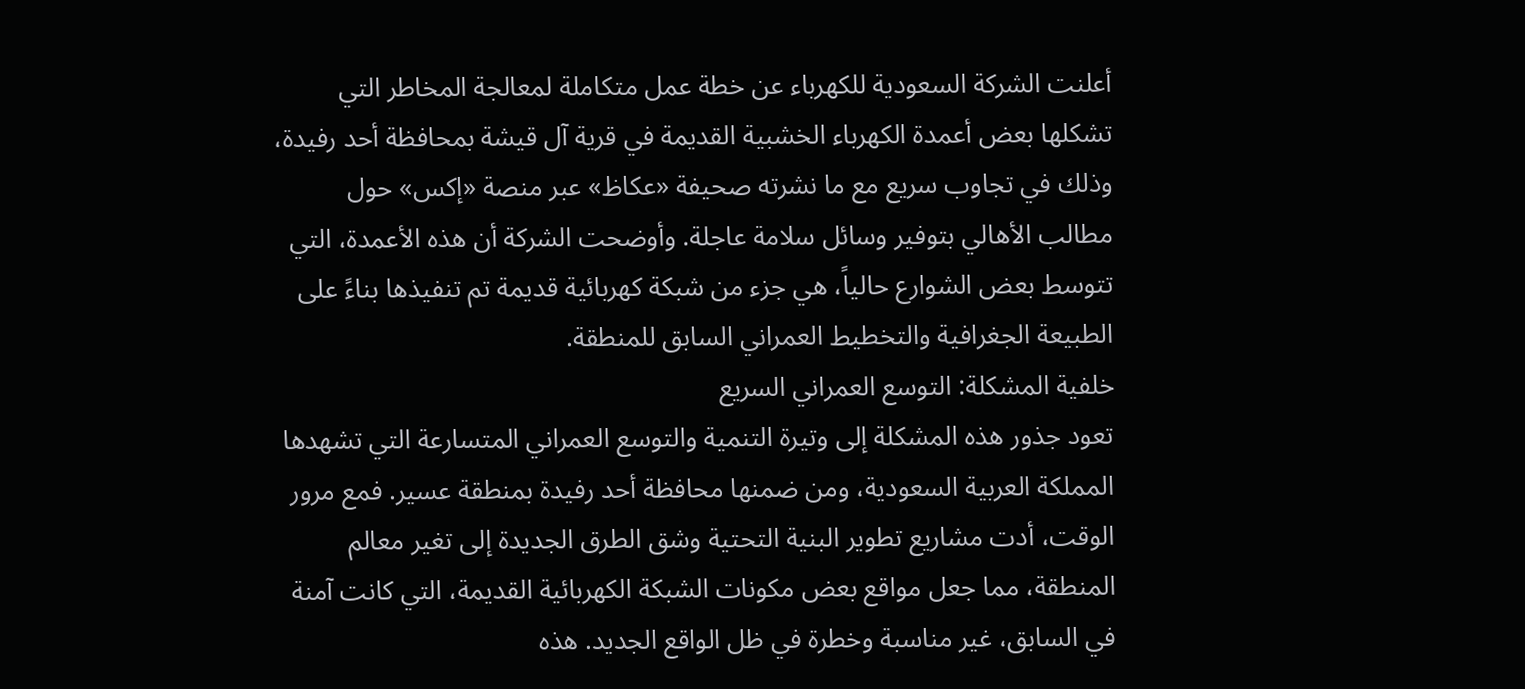أعلنت الشركة السعودية للكهرباء عن خطة عمل متكاملة لمعالجة المخاطر التي تشكلها بعض أعمدة الكهرباء الخشبية القديمة في قرية آل قيشة بمحافظة أحد رفيدة، وذلك في تجاوب سريع مع ما نشرته صحيفة «عكاظ» عبر منصة «إكس» حول مطالب الأهالي بتوفير وسائل سلامة عاجلة. وأوضحت الشركة أن هذه الأعمدة، التي تتوسط بعض الشوارع حالياً، هي جزء من شبكة كهربائية قديمة تم تنفيذها بناءً على الطبيعة الجغرافية والتخطيط العمراني السابق للمنطقة.
خلفية المشكلة: التوسع العمراني السريع
تعود جذور هذه المشكلة إلى وتيرة التنمية والتوسع العمراني المتسارعة التي تشهدها المملكة العربية السعودية، ومن ضمنها محافظة أحد رفيدة بمنطقة عسير. فمع مرور الوقت، أدت مشاريع تطوير البنية التحتية وشق الطرق الجديدة إلى تغير معالم المنطقة، مما جعل مواقع بعض مكونات الشبكة الكهربائية القديمة، التي كانت آمنة في السابق، غير مناسبة وخطرة في ظل الواقع الجديد. هذه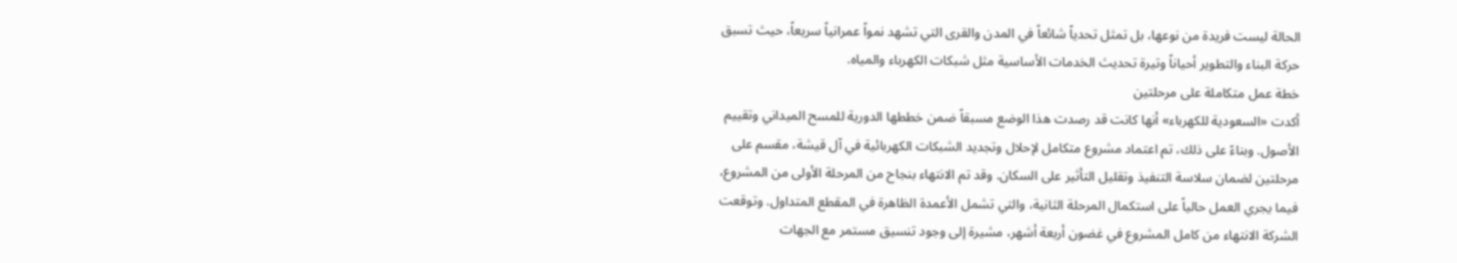الحالة ليست فريدة من نوعها، بل تمثل تحدياً شائعاً في المدن والقرى التي تشهد نمواً عمرانياً سريعاً، حيث تسبق حركة البناء والتطوير أحياناً وتيرة تحديث الخدمات الأساسية مثل شبكات الكهرباء والمياه.
خطة عمل متكاملة على مرحلتين
أكدت «السعودية للكهرباء» أنها كانت قد رصدت هذا الوضع مسبقاً ضمن خططها الدورية للمسح الميداني وتقييم الأصول. وبناءً على ذلك، تم اعتماد مشروع متكامل لإحلال وتجديد الشبكات الكهربائية في آل قيشة، مقسم على مرحلتين لضمان سلاسة التنفيذ وتقليل التأثير على السكان. وقد تم الانتهاء بنجاح من المرحلة الأولى من المشروع، فيما يجري العمل حالياً على استكمال المرحلة الثانية، والتي تشمل الأعمدة الظاهرة في المقطع المتداول. وتوقعت الشركة الانتهاء من كامل المشروع في غضون أربعة أشهر، مشيرة إلى وجود تنسيق مستمر مع الجهات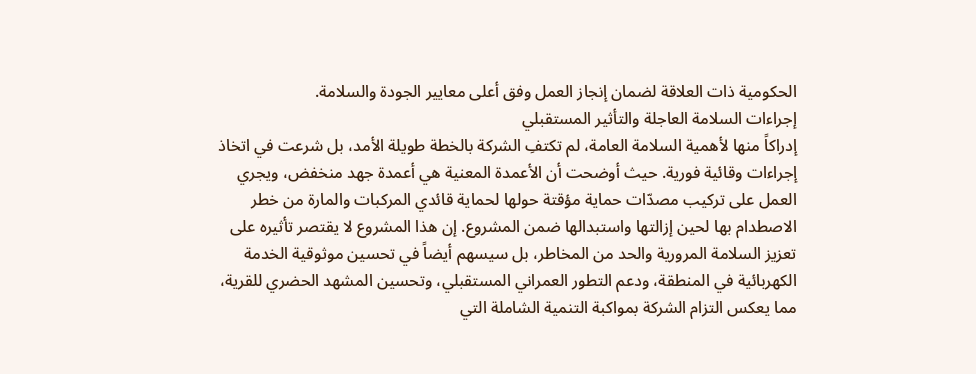الحكومية ذات العلاقة لضمان إنجاز العمل وفق أعلى معايير الجودة والسلامة.
إجراءات السلامة العاجلة والتأثير المستقبلي
إدراكاً منها لأهمية السلامة العامة، لم تكتفِ الشركة بالخطة طويلة الأمد، بل شرعت في اتخاذ إجراءات وقائية فورية. حيث أوضحت أن الأعمدة المعنية هي أعمدة جهد منخفض، ويجري العمل على تركيب مصدّات حماية مؤقتة حولها لحماية قائدي المركبات والمارة من خطر الاصطدام بها لحين إزالتها واستبدالها ضمن المشروع. إن هذا المشروع لا يقتصر تأثيره على تعزيز السلامة المرورية والحد من المخاطر، بل سيسهم أيضاً في تحسين موثوقية الخدمة الكهربائية في المنطقة، ودعم التطور العمراني المستقبلي، وتحسين المشهد الحضري للقرية، مما يعكس التزام الشركة بمواكبة التنمية الشاملة التي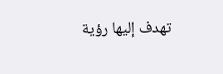تهدف إليها رؤية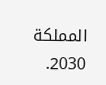المملكة 2030.